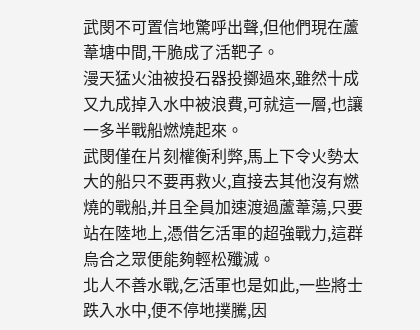武閔不可置信地驚呼出聲,但他們現在蘆葦塘中間,干脆成了活靶子。
漫天猛火油被投石器投擲過來,雖然十成又九成掉入水中被浪費,可就這一層,也讓一多半戰船燃燒起來。
武閔僅在片刻權衡利弊,馬上下令火勢太大的船只不要再救火,直接去其他沒有燃燒的戰船,并且全員加速渡過蘆葦蕩,只要站在陸地上,憑借乞活軍的超強戰力,這群烏合之眾便能夠輕松殲滅。
北人不善水戰,乞活軍也是如此,一些將士跌入水中,便不停地撲騰,因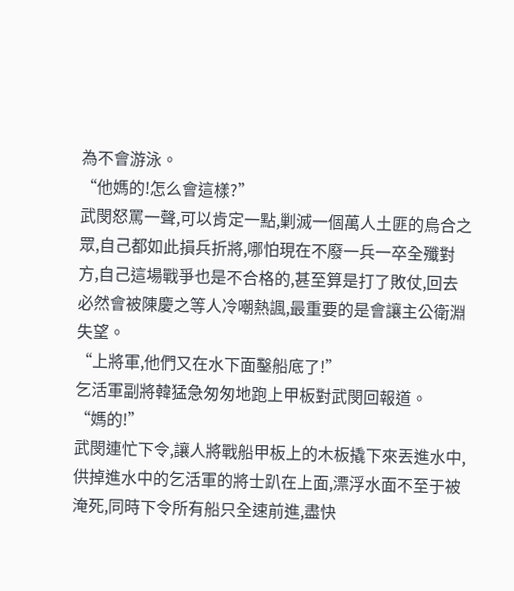為不會游泳。
“他媽的!怎么會這樣?”
武閔怒罵一聲,可以肯定一點,剿滅一個萬人土匪的烏合之眾,自己都如此損兵折將,哪怕現在不廢一兵一卒全殲對方,自己這場戰爭也是不合格的,甚至算是打了敗仗,回去必然會被陳慶之等人冷嘲熱諷,最重要的是會讓主公衛淵失望。
“上將軍,他們又在水下面鑿船底了!”
乞活軍副將韓猛急匆匆地跑上甲板對武閔回報道。
“媽的!”
武閔連忙下令,讓人將戰船甲板上的木板撬下來丟進水中,供掉進水中的乞活軍的將士趴在上面,漂浮水面不至于被淹死,同時下令所有船只全速前進,盡快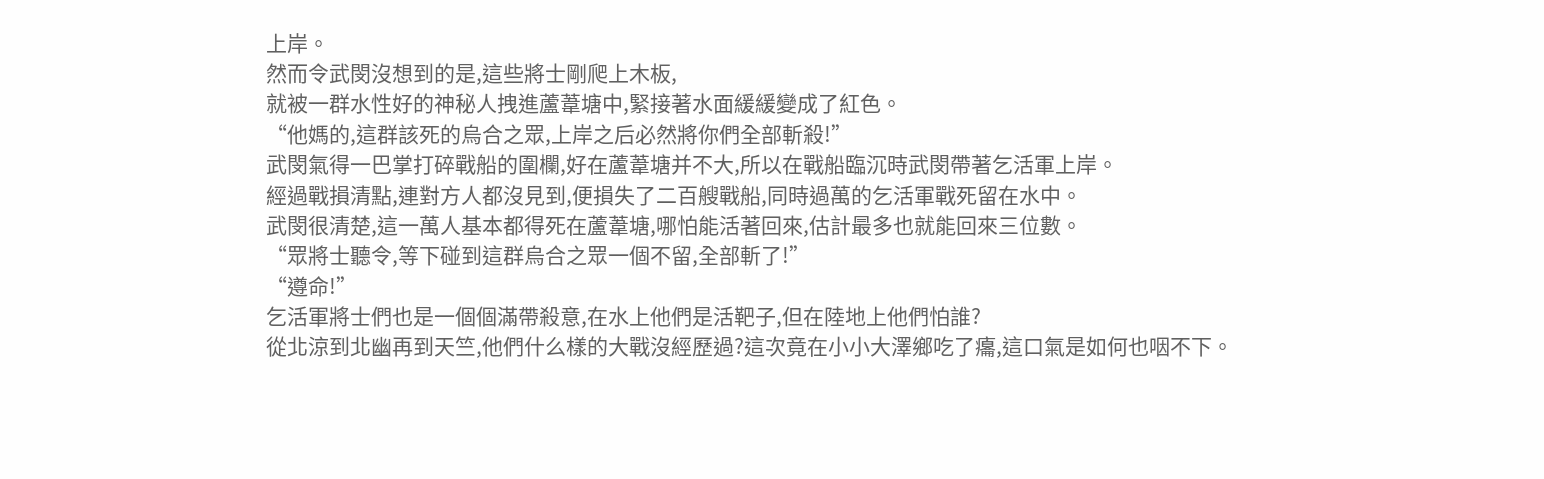上岸。
然而令武閔沒想到的是,這些將士剛爬上木板,
就被一群水性好的神秘人拽進蘆葦塘中,緊接著水面緩緩變成了紅色。
“他媽的,這群該死的烏合之眾,上岸之后必然將你們全部斬殺!”
武閔氣得一巴掌打碎戰船的圍欄,好在蘆葦塘并不大,所以在戰船臨沉時武閔帶著乞活軍上岸。
經過戰損清點,連對方人都沒見到,便損失了二百艘戰船,同時過萬的乞活軍戰死留在水中。
武閔很清楚,這一萬人基本都得死在蘆葦塘,哪怕能活著回來,估計最多也就能回來三位數。
“眾將士聽令,等下碰到這群烏合之眾一個不留,全部斬了!”
“遵命!”
乞活軍將士們也是一個個滿帶殺意,在水上他們是活靶子,但在陸地上他們怕誰?
從北涼到北幽再到天竺,他們什么樣的大戰沒經歷過?這次竟在小小大澤鄉吃了癟,這口氣是如何也咽不下。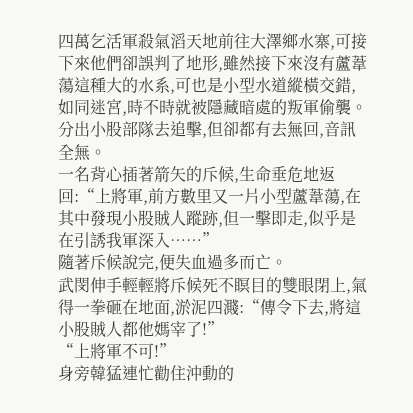四萬乞活軍殺氣滔天地前往大澤鄉水寨,可接下來他們卻誤判了地形,雖然接下來沒有蘆葦蕩這種大的水系,可也是小型水道縱橫交錯,如同迷宮,時不時就被隱藏暗處的叛軍偷襲。
分出小股部隊去追擊,但卻都有去無回,音訊全無。
一名背心插著箭矢的斥候,生命垂危地返回:“上將軍,前方數里又一片小型蘆葦蕩,在其中發現小股賊人蹤跡,但一擊即走,似乎是在引誘我軍深入……”
隨著斥候說完,便失血過多而亡。
武閔伸手輕輕將斥候死不瞑目的雙眼閉上,氣得一拳砸在地面,淤泥四濺:“傳令下去,將這小股賊人都他媽宰了!”
“上將軍不可!”
身旁韓猛連忙勸住沖動的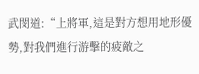武閔道:“上將軍,這是對方想用地形優勢,對我們進行游擊的疲敵之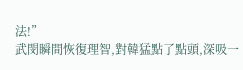法!”
武閔瞬間恢復理智,對韓猛點了點頭,深吸一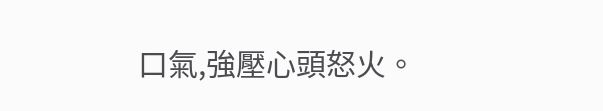口氣,強壓心頭怒火。